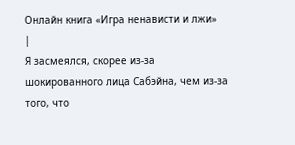Онлайн книга «Игра ненависти и лжи»
|
Я засмеялся, скорее из-за шокированного лица Сабэйна, чем из-за того, что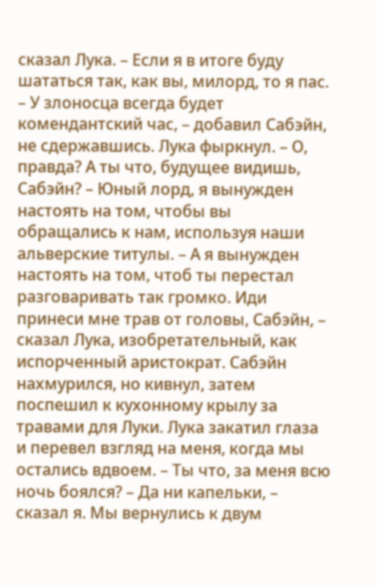сказал Лука. – Если я в итоге буду шататься так, как вы, милорд, то я пас. – У злоносца всегда будет комендантский час, – добавил Сабэйн, не сдержавшись. Лука фыркнул. – О, правда? А ты что, будущее видишь, Сабэйн? – Юный лорд, я вынужден настоять на том, чтобы вы обращались к нам, используя наши альверские титулы. – А я вынужден настоять на том, чтоб ты перестал разговаривать так громко. Иди принеси мне трав от головы, Сабэйн, – сказал Лука, изобретательный, как испорченный аристократ. Сабэйн нахмурился, но кивнул, затем поспешил к кухонному крылу за травами для Луки. Лука закатил глаза и перевел взгляд на меня, когда мы остались вдвоем. – Ты что, за меня всю ночь боялся? – Да ни капельки, – сказал я. Мы вернулись к двум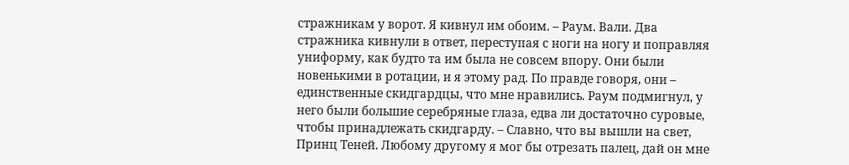стражникам у ворот. Я кивнул им обоим. – Раум. Вали. Два стражника кивнули в ответ, переступая с ноги на ногу и поправляя униформу, как будто та им была не совсем впору. Они были новенькими в ротации, и я этому рад. По правде говоря, они – единственные скидгардцы, что мне нравились. Раум подмигнул, у него были большие серебряные глаза, едва ли достаточно суровые, чтобы принадлежать скидгарду. – Славно, что вы вышли на свет, Принц Теней. Любому другому я мог бы отрезать палец, дай он мне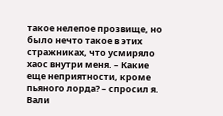такое нелепое прозвище, но было нечто такое в этих стражниках, что усмиряло хаос внутри меня. – Какие еще неприятности, кроме пьяного лорда? – спросил я. Вали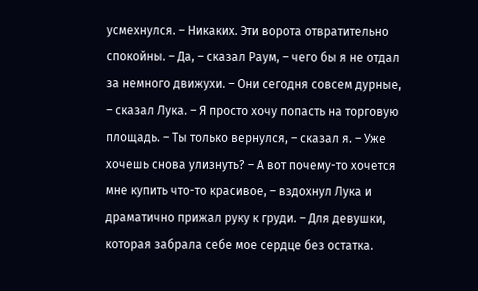усмехнулся. – Никаких. Эти ворота отвратительно спокойны. – Да, – сказал Раум, – чего бы я не отдал за немного движухи. – Они сегодня совсем дурные, – сказал Лука. – Я просто хочу попасть на торговую площадь. – Ты только вернулся, – сказал я. – Уже хочешь снова улизнуть? – А вот почему-то хочется мне купить что-то красивое, – вздохнул Лука и драматично прижал руку к груди. – Для девушки, которая забрала себе мое сердце без остатка.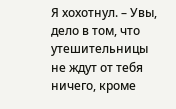Я хохотнул. – Увы, дело в том, что утешительницы не ждут от тебя ничего, кроме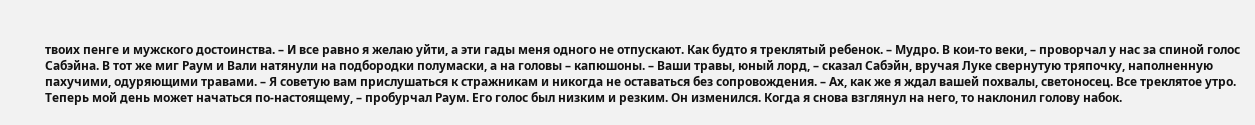твоих пенге и мужского достоинства. – И все равно я желаю уйти, а эти гады меня одного не отпускают. Как будто я треклятый ребенок. – Мудро. В кои-то веки, – проворчал у нас за спиной голос Сабэйна. В тот же миг Раум и Вали натянули на подбородки полумаски, а на головы – капюшоны. – Ваши травы, юный лорд, – сказал Сабэйн, вручая Луке свернутую тряпочку, наполненную пахучими, одуряющими травами. – Я советую вам прислушаться к стражникам и никогда не оставаться без сопровождения. – Ах, как же я ждал вашей похвалы, светоносец. Все треклятое утро. Теперь мой день может начаться по-настоящему, – пробурчал Раум. Его голос был низким и резким. Он изменился. Когда я снова взглянул на него, то наклонил голову набок.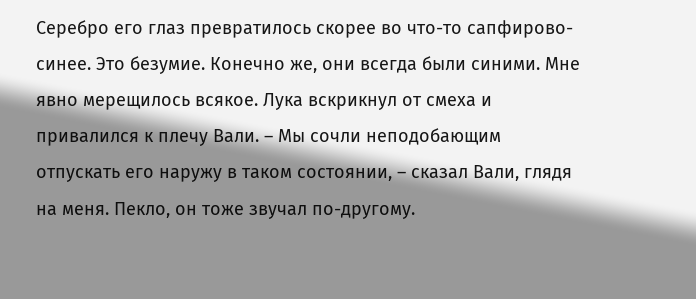Серебро его глаз превратилось скорее во что-то сапфирово-синее. Это безумие. Конечно же, они всегда были синими. Мне явно мерещилось всякое. Лука вскрикнул от смеха и привалился к плечу Вали. – Мы сочли неподобающим отпускать его наружу в таком состоянии, – сказал Вали, глядя на меня. Пекло, он тоже звучал по-другому.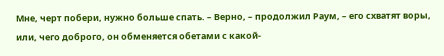Мне, черт побери, нужно больше спать. – Верно, – продолжил Раум, – его схватят воры, или, чего доброго, он обменяется обетами с какой-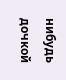нибудь дочкой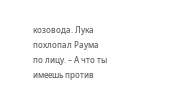козовода. Лука похлопал Раума по лицу. – А что ты имеешь против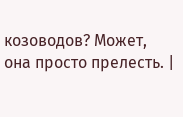козоводов? Может, она просто прелесть. |